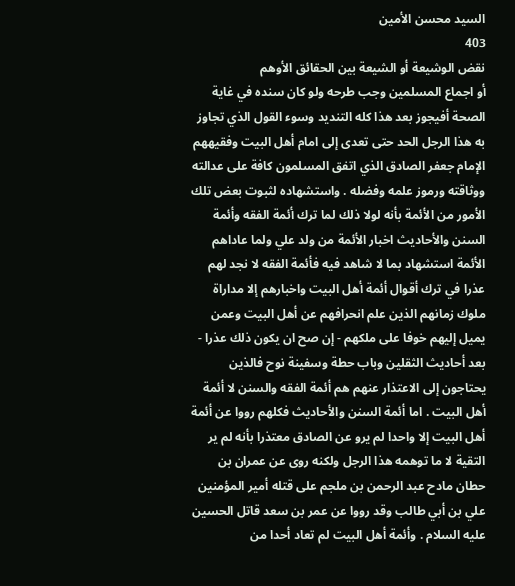السيد محسن الأمين
403
نقض الوشيعة أو الشيعة بين الحقائق الأوهم
أو اجماع المسلمين وجب طرحه ولو كان سنده في غاية الصحة أفيجوز بعد هذا كله التنديد وسوء القول الذي تجاوز به هذا الرجل الحد حتى تعدى إلى امام أهل البيت وفقيههم الإمام جعفر الصادق الذي اتفق المسلمون كافة على عدالته ووثاقته ورموز علمه وفضله . واستشهاده لثبوت بعض تلك الأمور من الأئمة بأنه لولا ذلك لما ترك أئمة الفقه وأئمة السنن والأحاديث اخبار الأئمة من ولد علي ولما عاداهم الأئمة استشهاد بما لا شاهد فيه فأئمة الفقه لا نجد لهم عذرا في ترك أقوال أئمة أهل البيت واخبارهم إلا مداراة ملوك زمانهم الذين علم انحرافهم عن أهل البيت وعمن يميل إليهم خوفا على ملكهم - إن صح ان يكون ذلك عذرا - بعد أحاديث الثقلين وباب حطة وسفينة نوح فالذين يحتاجون إلى الاعتذار عنهم هم أئمة الفقه والسنن لا أئمة أهل البيت . اما أئمة السنن والأحاديث فكلهم رووا عن أئمة أهل البيت إلا واحدا لم يرو عن الصادق معتذرا بأنه لم ير التقية لا ما توهمه هذا الرجل ولكنه روى عن عمران بن حطان مادح عبد الرحمن بن ملجم على قتله أمير المؤمنين علي بن أبي طالب وقد رووا عن عمر بن سعد قاتل الحسين عليه السلام . وأئمة أهل البيت لم تعاد أحدا من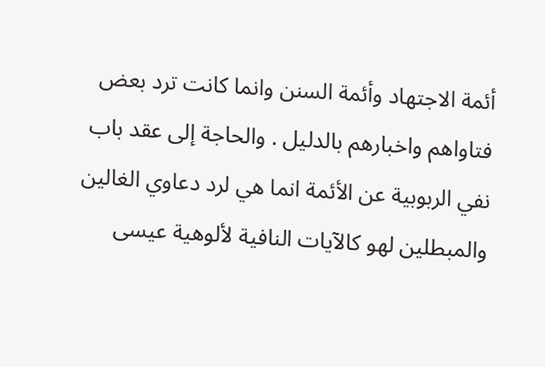أئمة الاجتهاد وأئمة السنن وانما كانت ترد بعض فتاواهم واخبارهم بالدليل . والحاجة إلى عقد باب نفي الربوبية عن الأئمة انما هي لرد دعاوي الغالين والمبطلين لهو كالآيات النافية لألوهية عيسى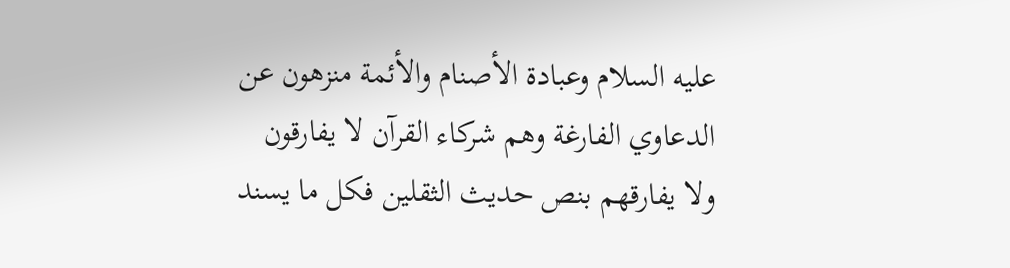عليه السلام وعبادة الأصنام والأئمة منزهون عن الدعاوي الفارغة وهم شركاء القرآن لا يفارقون ولا يفارقهم بنص حديث الثقلين فكل ما يسند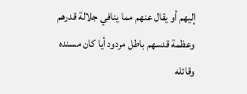إليهم أو يقال عنهم مما ينافي جلالة قدرهم وعظمة قدسهم باطل مردود أيا كان مسنده وقائله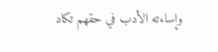وإساءته الأدب في حقهم تكاد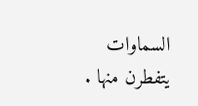السماوات يتفطرن منها .